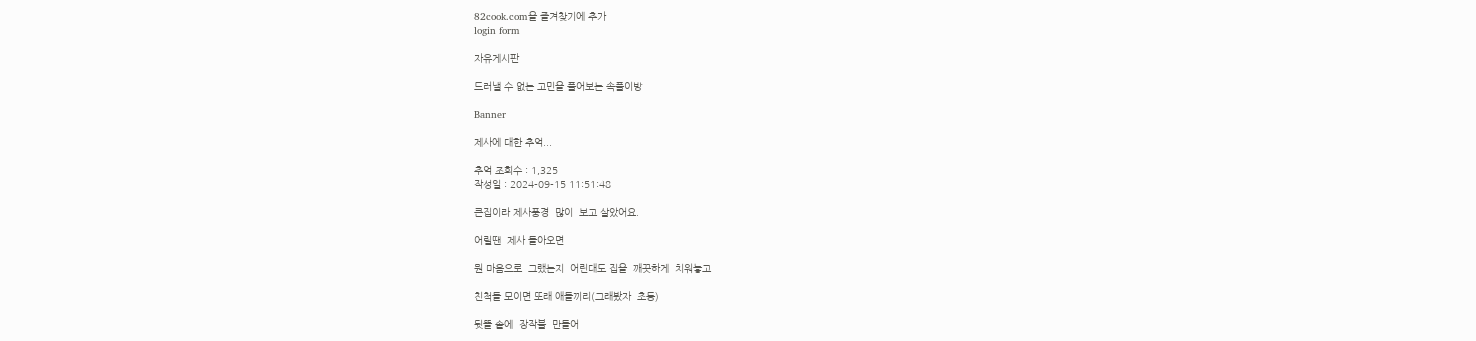82cook.com을 즐겨찾기에 추가
login form

자유게시판

드러낼 수 없는 고민을 풀어보는 속풀이방

Banner

제사에 대한 추억...

추억 조회수 : 1,325
작성일 : 2024-09-15 11:51:48

큰집이라 제사풍경  많이  보고 살았어요.

어릴땐  제사 돌아오면

뭔 마음으로  그랬는지  어린대도 집을  깨끗하게  치워놓고

친척들 모이면 또래 애들끼리(그래봤자  초등)

뒷뜰 솥에  장작불  만들어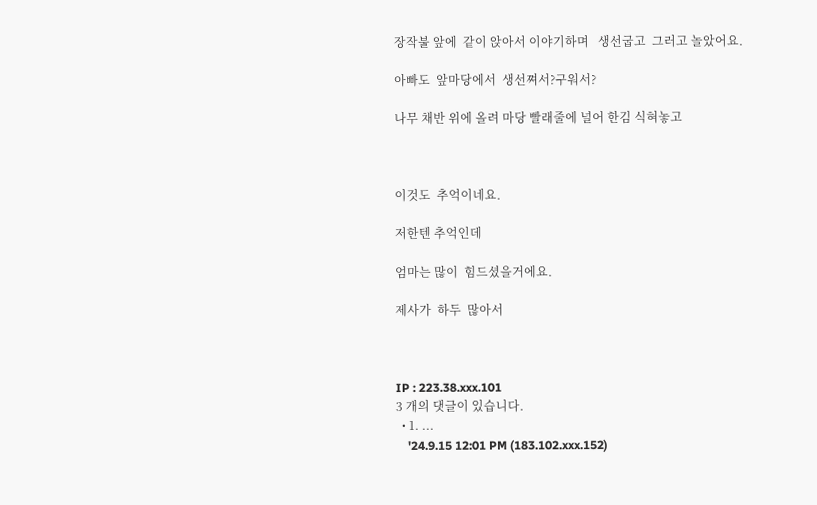장작불 앞에  같이 앉아서 이야기하며   생선굽고  그러고 놀았어요.

아빠도  앞마당에서  생선쪄서?구워서?

나무 채반 위에 올려 마당 빨래줄에 널어 한김 식혀놓고



이것도  추억이네요.

저한텐 추억인데

엄마는 많이  힘드셨을거에요.

제사가  하두  많아서



IP : 223.38.xxx.101
3 개의 댓글이 있습니다.
  • 1. ...
    '24.9.15 12:01 PM (183.102.xxx.152)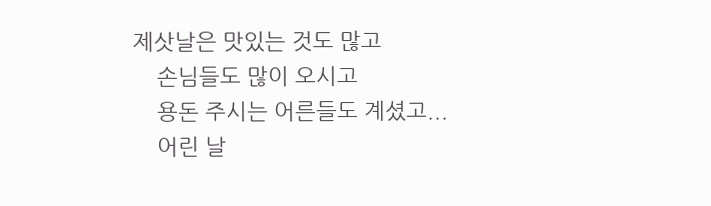제삿날은 맛있는 것도 많고
    손님들도 많이 오시고
    용돈 주시는 어른들도 계셨고...
    어린 날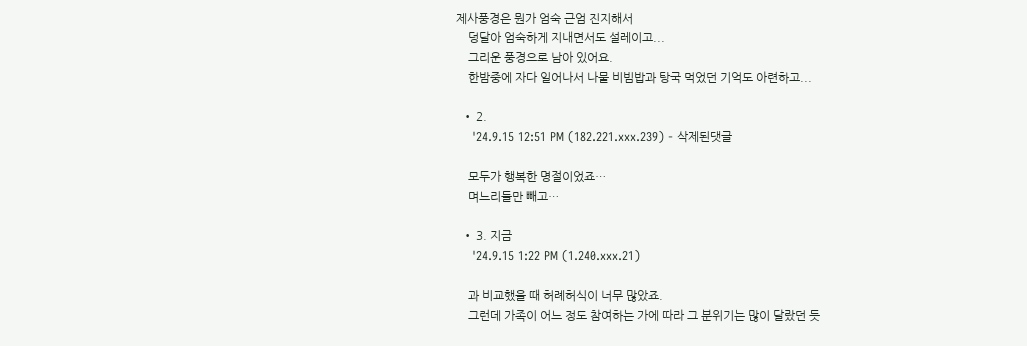제사풍경은 뭔가 엄숙 근엄 진지해서
    덩달아 엄숙하게 지내면서도 설레이고...
    그리운 풍경으로 남아 있어요.
    한밤중에 자다 일어나서 나물 비빔밥과 탕국 먹었던 기억도 아련하고...

  • 2.
    '24.9.15 12:51 PM (182.221.xxx.239) - 삭제된댓글

    모두가 행복한 명절이었죠…
    며느리들만 빼고…

  • 3. 지금
    '24.9.15 1:22 PM (1.240.xxx.21)

    과 비교했을 때 허례허식이 너무 많았죠.
    그런데 가족이 어느 정도 참여하는 가에 따라 그 분위기는 많이 달랐던 듯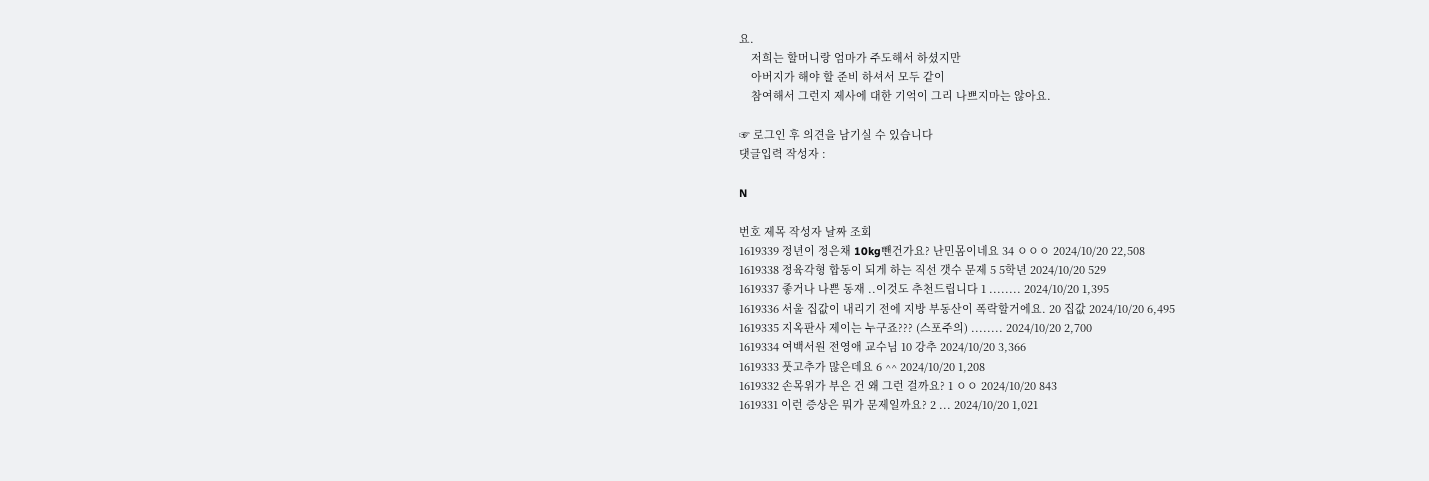요.
    저희는 할머니랑 엄마가 주도해서 하셨지만
    아버지가 해야 할 준비 하셔서 모두 같이
    참여해서 그런지 제사에 대한 기억이 그리 나쁘지마는 않아요.

☞ 로그인 후 의견을 남기실 수 있습니다
댓글입력 작성자 :

N

번호 제목 작성자 날짜 조회
1619339 정년이 정은채 10kg뺀건가요? 난민몸이네요 34 ㅇㅇㅇ 2024/10/20 22,508
1619338 정육각형 합동이 되게 하는 직선 갯수 문제 5 5학년 2024/10/20 529
1619337 좋거나 나쁜 동재 ..이것도 추천드립니다 1 ........ 2024/10/20 1,395
1619336 서울 집값이 내리기 전에 지방 부동산이 폭락할거에요. 20 집값 2024/10/20 6,495
1619335 지옥판사 제이는 누구죠??? (스포주의) ........ 2024/10/20 2,700
1619334 여백서원 전영애 교수님 10 강추 2024/10/20 3,366
1619333 풋고추가 많은데요 6 ^^ 2024/10/20 1,208
1619332 손목위가 부은 건 왜 그런 걸까요? 1 ㅇㅇ 2024/10/20 843
1619331 이런 증상은 뭐가 문제일까요? 2 ... 2024/10/20 1,021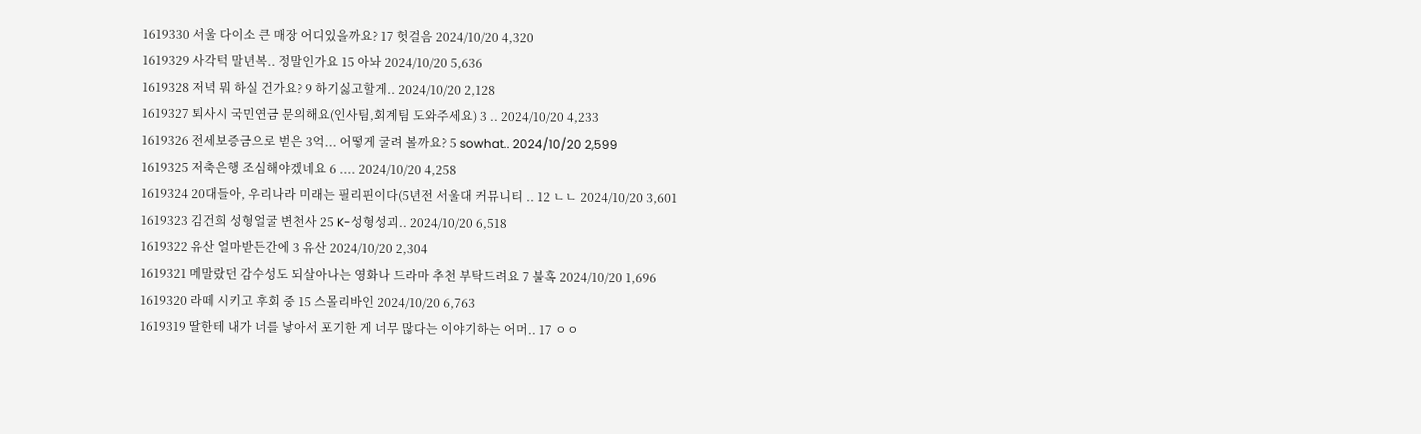1619330 서울 다이소 큰 매장 어디있을까요? 17 헛걸음 2024/10/20 4,320
1619329 사각턱 말년복.. 정말인가요 15 아놔 2024/10/20 5,636
1619328 저녁 뭐 하실 건가요? 9 하기싫고할게.. 2024/10/20 2,128
1619327 퇴사시 국민연금 문의해요(인사팀,회계팀 도와주세요) 3 .. 2024/10/20 4,233
1619326 전세보증금으로 벋은 3억... 어떻게 굴려 볼까요? 5 sowhat.. 2024/10/20 2,599
1619325 저축은행 조심해야겠네요 6 .... 2024/10/20 4,258
1619324 20대들아, 우리나라 미래는 필리핀이다(5년전 서울대 커뮤니티 .. 12 ㄴㄴ 2024/10/20 3,601
1619323 김건희 성형얼굴 변천사 25 K-성형성괴.. 2024/10/20 6,518
1619322 유산 얼마받든간에 3 유산 2024/10/20 2,304
1619321 메말랐던 감수성도 되살아나는 영화나 드라마 추천 부탁드려요 7 불혹 2024/10/20 1,696
1619320 라떼 시키고 후회 중 15 스몰리바인 2024/10/20 6,763
1619319 딸한테 내가 너를 낳아서 포기한 게 너무 많다는 이야기하는 어머.. 17 ㅇㅇ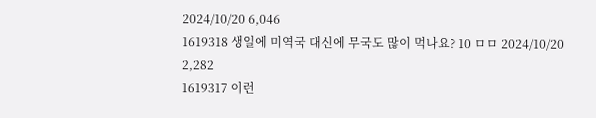2024/10/20 6,046
1619318 생일에 미역국 대신에 무국도 많이 먹나요? 10 ㅁㅁ 2024/10/20 2,282
1619317 이런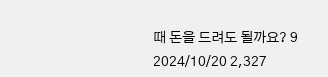때 돈을 드려도 될까요? 9 2024/10/20 2,327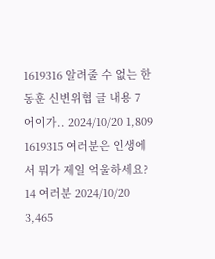1619316 알려줄 수 없는 한동훈 신변위협 글 내용 7 어이가.. 2024/10/20 1,809
1619315 여러분은 인생에서 뭐가 제일 억울하세요? 14 여러분 2024/10/20 3,465